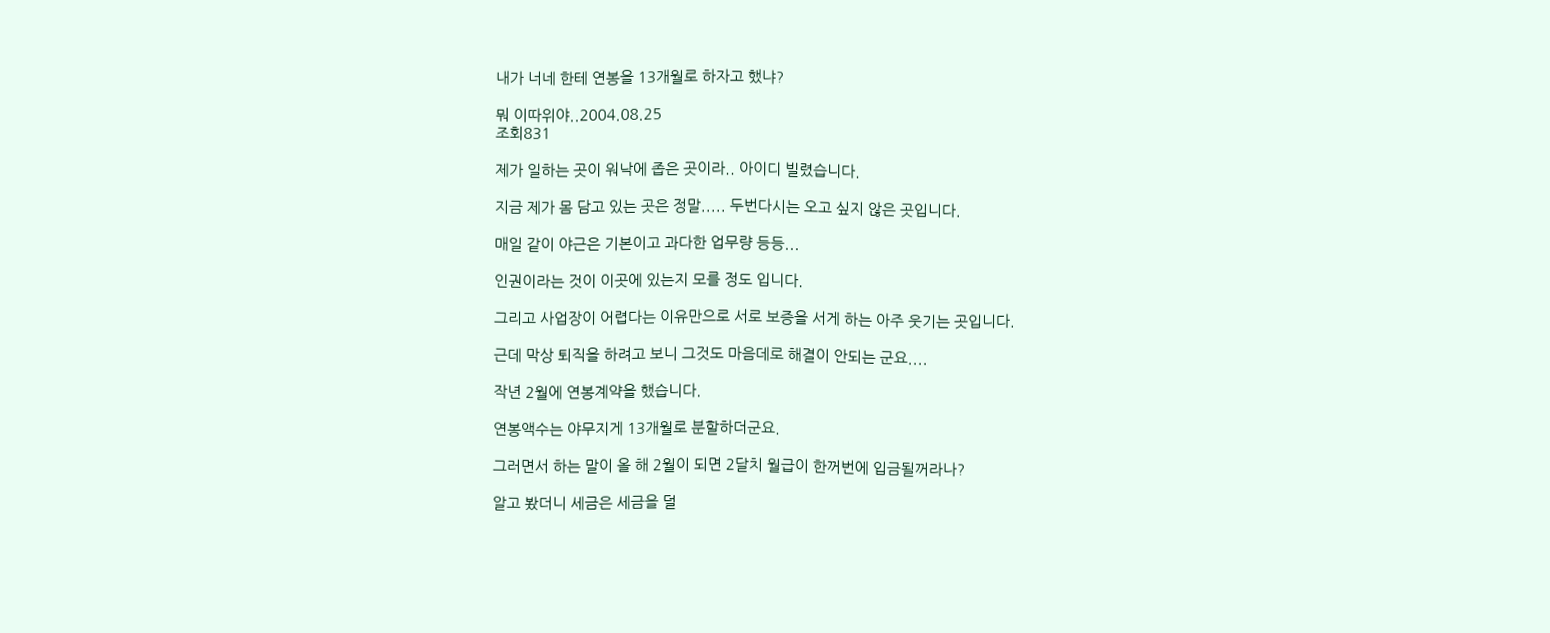내가 너네 한테 연봉을 13개월로 하자고 했냐?

뭐 이따위야..2004.08.25
조회831

제가 일하는 곳이 워낙에 좁은 곳이라.. 아이디 빌렸습니다.

지금 제가 몸 담고 있는 곳은 정말..... 두번다시는 오고 싶지 않은 곳입니다.

매일 같이 야근은 기본이고 과다한 업무량 등등...

인권이라는 것이 이곳에 있는지 모를 정도 입니다.

그리고 사업장이 어렵다는 이유만으로 서로 보증을 서게 하는 아주 웃기는 곳입니다.

근데 막상 퇴직을 하려고 보니 그것도 마음데로 해결이 안되는 군요....

작년 2월에 연봉계약을 했습니다.

연봉액수는 야무지게 13개월로 분할하더군요.

그러면서 하는 말이 올 해 2월이 되면 2달치 월급이 한꺼번에 입금될꺼라나?

알고 봤더니 세금은 세금을 덜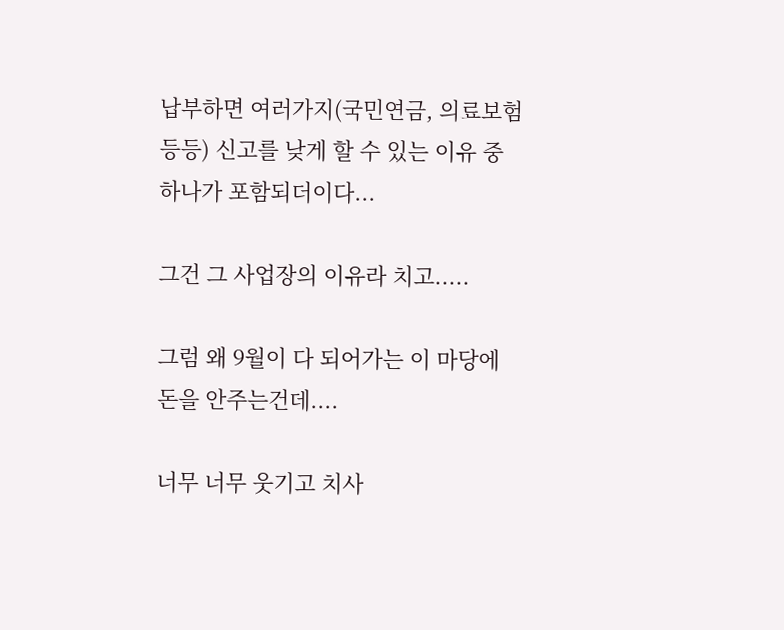납부하면 여러가지(국민연금, 의료보험 등등) 신고를 낮게 할 수 있는 이유 중 하나가 포함되더이다...

그건 그 사업장의 이유라 치고.....

그럼 왜 9월이 다 되어가는 이 마당에 돈을 안주는건데....

너무 너무 웃기고 치사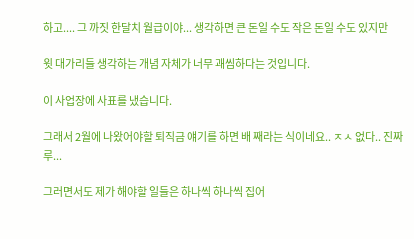하고.... 그 까짓 한달치 월급이야... 생각하면 큰 돈일 수도 작은 돈일 수도 있지만

윗 대가리들 생각하는 개념 자체가 너무 괘씸하다는 것입니다.

이 사업장에 사표를 냈습니다.

그래서 2월에 나왔어야할 퇴직금 얘기를 하면 배 째라는 식이네요.. ㅈㅅ 없다.. 진짜루...

그러면서도 제가 해야할 일들은 하나씩 하나씩 집어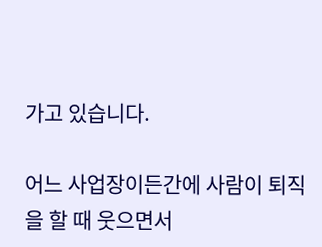가고 있습니다.

어느 사업장이든간에 사람이 퇴직을 할 때 웃으면서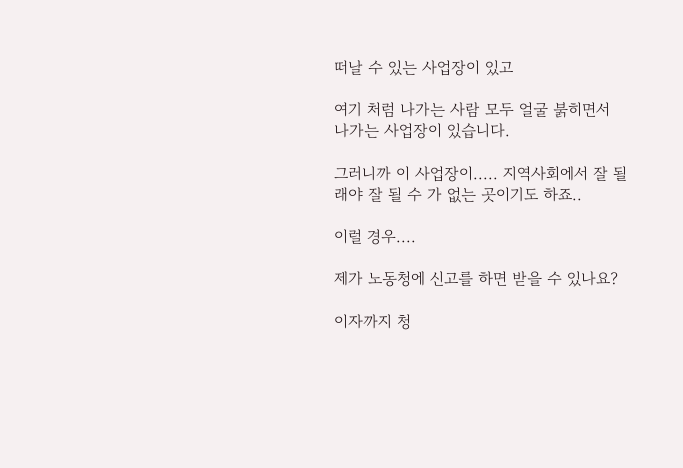떠날 수 있는 사업장이 있고

여기 처럼 나가는 사람 모두 얼굴 붉히면서 나가는 사업장이 있습니다.

그러니까 이 사업장이..... 지역사회에서 잘 될래야 잘 될 수 가 없는 곳이기도 하죠..

이럴 경우....

제가 노동청에 신고를 하면 받을 수 있나요?

이자까지 청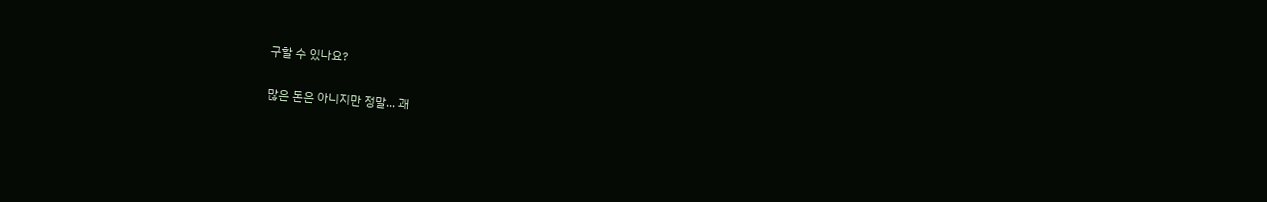구할 수 있나요?

많은 돈은 아니지만 정말... 괘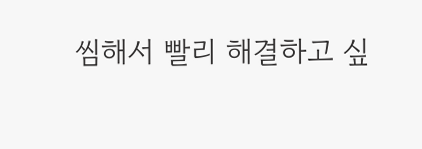씸해서 빨리 해결하고 싶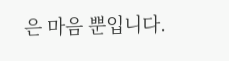은 마음 뿐입니다.